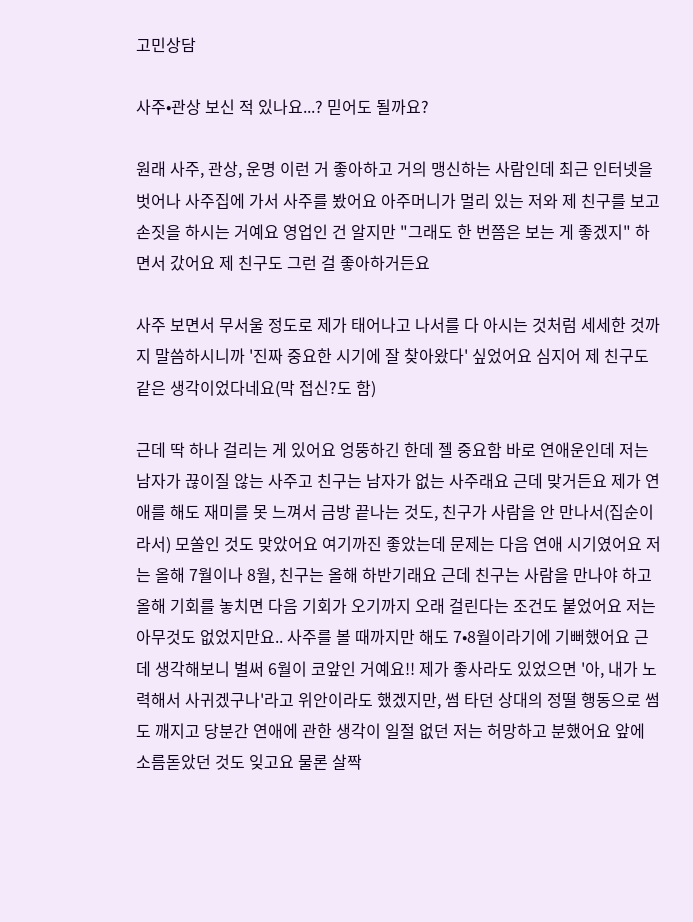고민상담

사주•관상 보신 적 있나요...? 믿어도 될까요?

원래 사주, 관상, 운명 이런 거 좋아하고 거의 맹신하는 사람인데 최근 인터넷을 벗어나 사주집에 가서 사주를 봤어요 아주머니가 멀리 있는 저와 제 친구를 보고 손짓을 하시는 거예요 영업인 건 알지만 "그래도 한 번쯤은 보는 게 좋겠지" 하면서 갔어요 제 친구도 그런 걸 좋아하거든요

사주 보면서 무서울 정도로 제가 태어나고 나서를 다 아시는 것처럼 세세한 것까지 말씀하시니까 '진짜 중요한 시기에 잘 찾아왔다' 싶었어요 심지어 제 친구도 같은 생각이었다네요(막 접신?도 함)

근데 딱 하나 걸리는 게 있어요 엉뚱하긴 한데 젤 중요함 바로 연애운인데 저는 남자가 끊이질 않는 사주고 친구는 남자가 없는 사주래요 근데 맞거든요 제가 연애를 해도 재미를 못 느껴서 금방 끝나는 것도, 친구가 사람을 안 만나서(집순이라서) 모쏠인 것도 맞았어요 여기까진 좋았는데 문제는 다음 연애 시기였어요 저는 올해 7월이나 8월, 친구는 올해 하반기래요 근데 친구는 사람을 만나야 하고 올해 기회를 놓치면 다음 기회가 오기까지 오래 걸린다는 조건도 붙었어요 저는 아무것도 없었지만요.. 사주를 볼 때까지만 해도 7•8월이라기에 기뻐했어요 근데 생각해보니 벌써 6월이 코앞인 거예요!! 제가 좋사라도 있었으면 '아, 내가 노력해서 사귀겠구나'라고 위안이라도 했겠지만, 썸 타던 상대의 정떨 행동으로 썸도 깨지고 당분간 연애에 관한 생각이 일절 없던 저는 허망하고 분했어요 앞에 소름돋았던 것도 잊고요 물론 살짝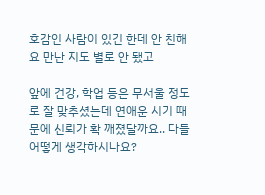호감인 사람이 있긴 한데 안 친해요 만난 지도 별로 안 됐고

앞에 건강, 학업 등은 무서울 정도로 잘 맞추셨는데 연애운 시기 때문에 신뢰가 확 깨졌달까요.. 다들 어떻게 생각하시나요?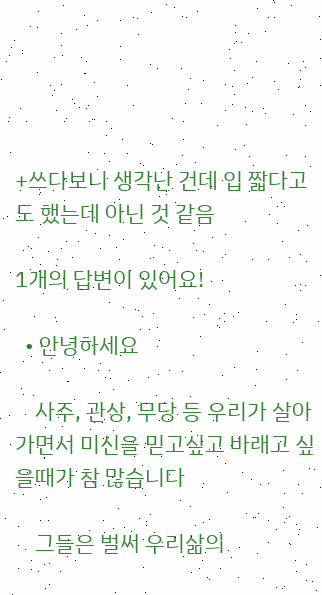+쓰다보니 생각난 건데 입 짧다고도 했는데 아닌 것 같음

1개의 답변이 있어요!

  • 안녕하세요

    사주, 관상, 무당 등 우리가 살아가면서 미신을 믿고싶고 바래고 싶을때가 참 많습니다

    그들은 벌써 우리삶의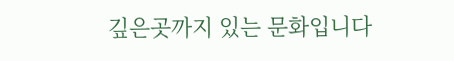깊은곳까지 있는 문화입니다